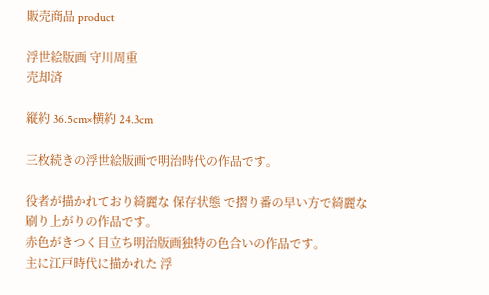販売商品 product

浮世絵版画 守川周重
売却済

縦約 36.5cm×横約 24.3cm

三枚続きの浮世絵版画で明治時代の作品です。

役者が描かれており綺麗な 保存状態 で摺り番の早い方で綺麗な刷り上がりの作品です。
赤色がきつく目立ち明治版画独特の色合いの作品です。
主に江戸時代に描かれた 浮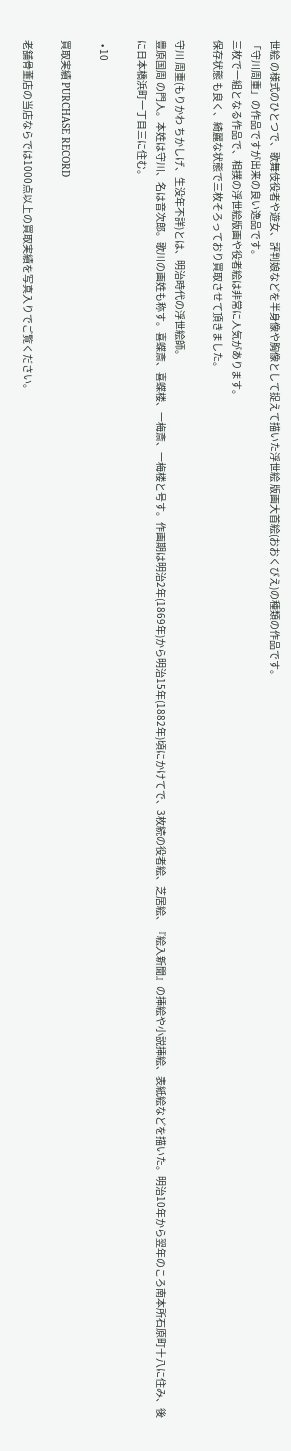世絵 の様式のひとつで、歌舞伎役者や遊女、評判娘などを半身像や胸像として捉えて描いた浮世絵 版画大首絵(おおくびえ)の種類の作品です。
「守川周重」の作品ですが出来の良い逸品です。
三枚で一組となる作品で、相撲の浮世絵版画や役者絵は非常に人気があります。
保存状態 も良く、綺麗な状態で三枚そろっており買取させて頂きました。

守川 周重(もりかわ ちかしげ、生没年不詳)とは、明治時代の浮世絵師。
豊原国周 の門人。本姓は守川、名は音次郎。歌川の画姓も称す。喜蝶斎、喜蝶楼、一梅斎、一梅楼と号す。作画期は明治2年(1869年)から明治15年(1882年)頃にかけてで、3枚続の役者絵、芝居絵、『絵入新聞』の挿絵や小説挿絵、表紙絵などを描いた。明治10年から翌年のころ南本所石原町十八に住み、後に日本橋浜町一丁目三に住む。

  • 10

買取実績 PURCHASE RECORD

老舗骨董店の当店ならでは1000点以上の買取実績を写真入りでご覧ください。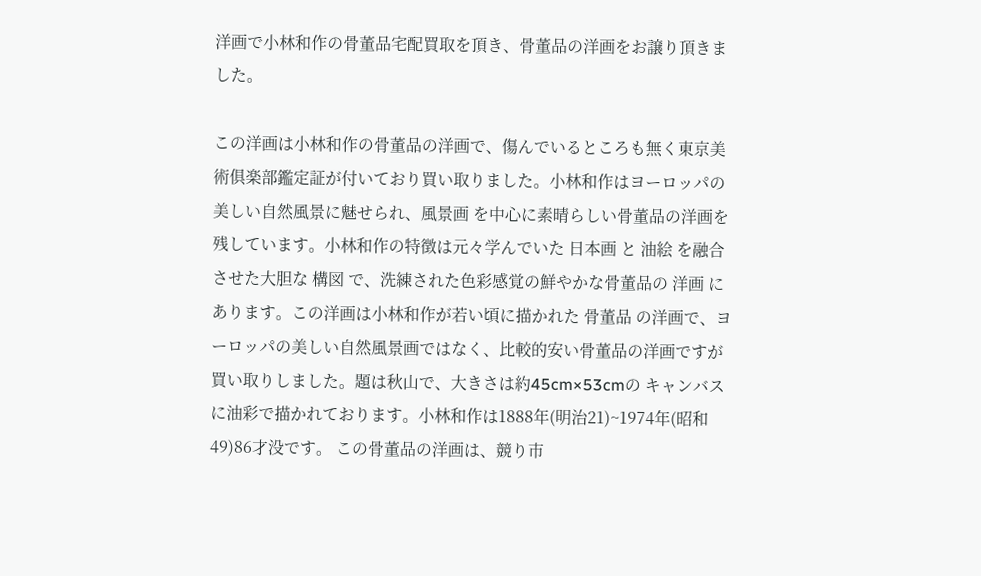洋画で小林和作の骨董品宅配買取を頂き、骨董品の洋画をお譲り頂きました。

この洋画は小林和作の骨董品の洋画で、傷んでいるところも無く東京美術俱楽部鑑定証が付いており買い取りました。小林和作はヨーロッパの美しい自然風景に魅せられ、風景画 を中心に素晴らしい骨董品の洋画を残しています。小林和作の特徴は元々学んでいた 日本画 と 油絵 を融合させた大胆な 構図 で、洗練された色彩感覚の鮮やかな骨董品の 洋画 にあります。この洋画は小林和作が若い頃に描かれた 骨董品 の洋画で、ヨーロッパの美しい自然風景画ではなく、比較的安い骨董品の洋画ですが買い取りしました。題は秋山で、大きさは約45cm×53cmの キャンバス に油彩で描かれております。小林和作は1888年(明治21)~1974年(昭和49)86才没です。 この骨董品の洋画は、競り市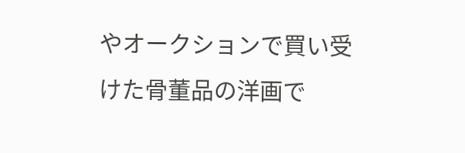やオークションで買い受けた骨董品の洋画で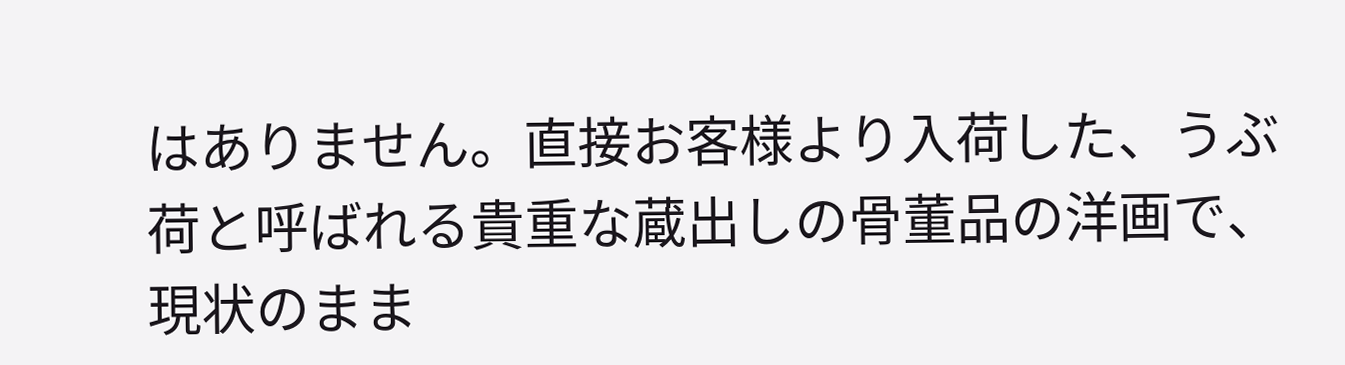はありません。直接お客様より入荷した、うぶ荷と呼ばれる貴重な蔵出しの骨董品の洋画で、現状のまま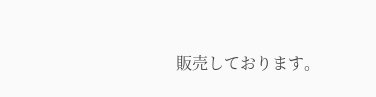販売しております。